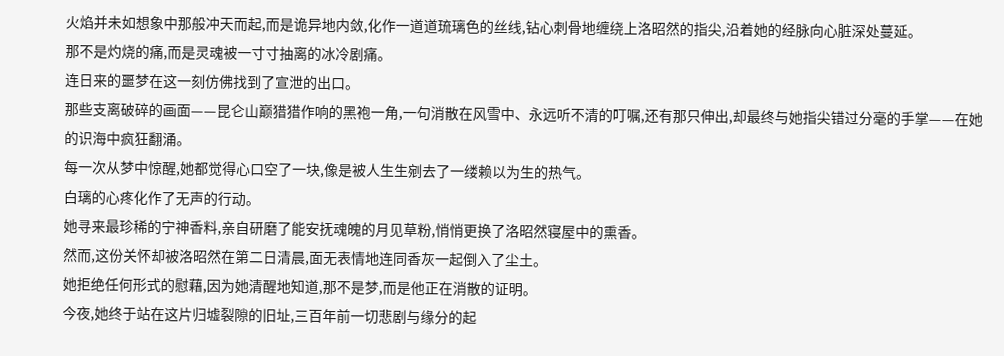火焰并未如想象中那般冲天而起,而是诡异地内敛,化作一道道琉璃色的丝线,钻心刺骨地缠绕上洛昭然的指尖,沿着她的经脉向心脏深处蔓延。
那不是灼烧的痛,而是灵魂被一寸寸抽离的冰冷剧痛。
连日来的噩梦在这一刻仿佛找到了宣泄的出口。
那些支离破碎的画面——昆仑山巅猎猎作响的黑袍一角,一句消散在风雪中、永远听不清的叮嘱,还有那只伸出,却最终与她指尖错过分毫的手掌——在她的识海中疯狂翻涌。
每一次从梦中惊醒,她都觉得心口空了一块,像是被人生生剜去了一缕赖以为生的热气。
白璃的心疼化作了无声的行动。
她寻来最珍稀的宁神香料,亲自研磨了能安抚魂魄的月见草粉,悄悄更换了洛昭然寝屋中的熏香。
然而,这份关怀却被洛昭然在第二日清晨,面无表情地连同香灰一起倒入了尘土。
她拒绝任何形式的慰藉,因为她清醒地知道,那不是梦,而是他正在消散的证明。
今夜,她终于站在这片归墟裂隙的旧址,三百年前一切悲剧与缘分的起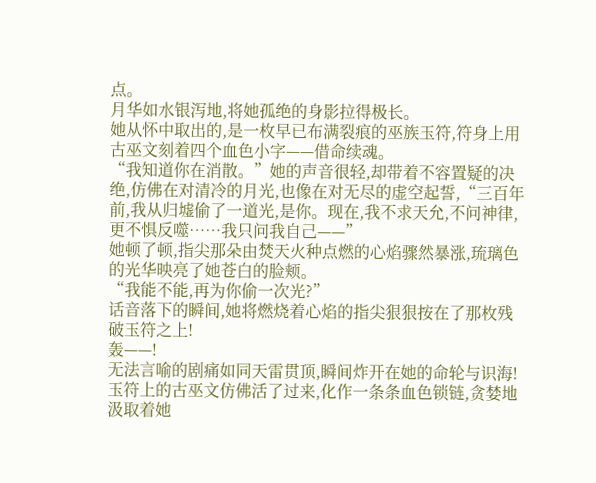点。
月华如水银泻地,将她孤绝的身影拉得极长。
她从怀中取出的,是一枚早已布满裂痕的巫族玉符,符身上用古巫文刻着四个血色小字——借命续魂。
“我知道你在消散。”她的声音很轻,却带着不容置疑的决绝,仿佛在对清冷的月光,也像在对无尽的虚空起誓,“三百年前,我从归墟偷了一道光,是你。现在,我不求天允,不问神律,更不惧反噬……我只问我自己——”
她顿了顿,指尖那朵由焚天火种点燃的心焰骤然暴涨,琉璃色的光华映亮了她苍白的脸颊。
“我能不能,再为你偷一次光?”
话音落下的瞬间,她将燃烧着心焰的指尖狠狠按在了那枚残破玉符之上!
轰——!
无法言喻的剧痛如同天雷贯顶,瞬间炸开在她的命轮与识海!
玉符上的古巫文仿佛活了过来,化作一条条血色锁链,贪婪地汲取着她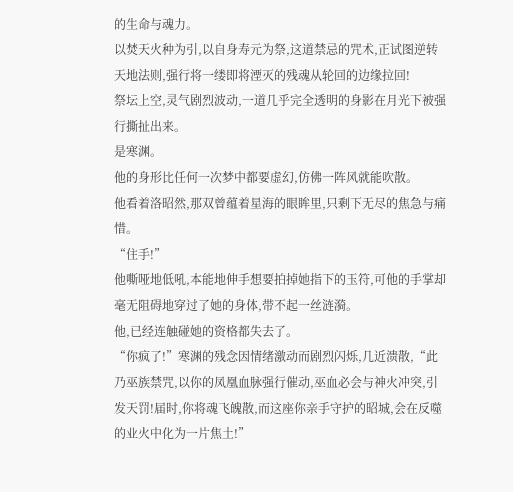的生命与魂力。
以焚天火种为引,以自身寿元为祭,这道禁忌的咒术,正试图逆转天地法则,强行将一缕即将湮灭的残魂从轮回的边缘拉回!
祭坛上空,灵气剧烈波动,一道几乎完全透明的身影在月光下被强行撕扯出来。
是寒渊。
他的身形比任何一次梦中都要虚幻,仿佛一阵风就能吹散。
他看着洛昭然,那双曾蕴着星海的眼眸里,只剩下无尽的焦急与痛惜。
“住手!”
他嘶哑地低吼,本能地伸手想要拍掉她指下的玉符,可他的手掌却毫无阻碍地穿过了她的身体,带不起一丝涟漪。
他,已经连触碰她的资格都失去了。
“你疯了!”寒渊的残念因情绪激动而剧烈闪烁,几近溃散,“此乃巫族禁咒,以你的凤凰血脉强行催动,巫血必会与神火冲突,引发天罚!届时,你将魂飞魄散,而这座你亲手守护的昭城,会在反噬的业火中化为一片焦土!”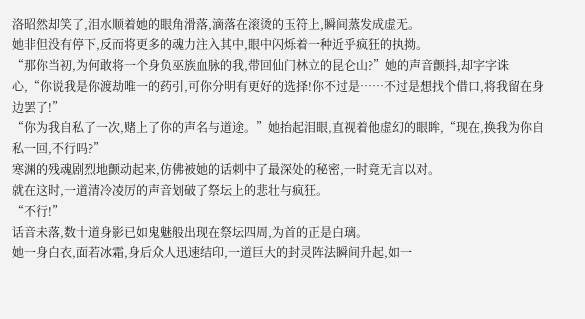洛昭然却笑了,泪水顺着她的眼角滑落,滴落在滚烫的玉符上,瞬间蒸发成虚无。
她非但没有停下,反而将更多的魂力注入其中,眼中闪烁着一种近乎疯狂的执拗。
“那你当初,为何敢将一个身负巫族血脉的我,带回仙门林立的昆仑山?”她的声音颤抖,却字字诛心,“你说我是你渡劫唯一的药引,可你分明有更好的选择!你不过是……不过是想找个借口,将我留在身边罢了!”
“你为我自私了一次,赌上了你的声名与道途。”她抬起泪眼,直视着他虚幻的眼眸,“现在,换我为你自私一回,不行吗?”
寒渊的残魂剧烈地颤动起来,仿佛被她的话刺中了最深处的秘密,一时竟无言以对。
就在这时,一道清冷凌厉的声音划破了祭坛上的悲壮与疯狂。
“不行!”
话音未落,数十道身影已如鬼魅般出现在祭坛四周,为首的正是白璃。
她一身白衣,面若冰霜,身后众人迅速结印,一道巨大的封灵阵法瞬间升起,如一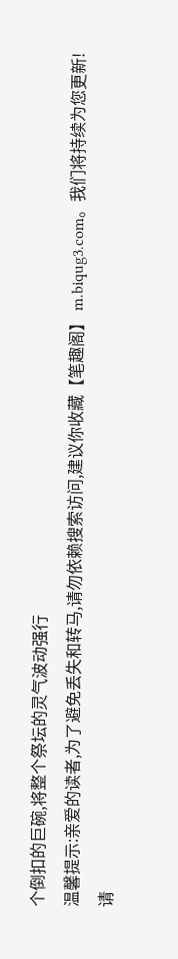个倒扣的巨碗,将整个祭坛的灵气波动强行
温馨提示:亲爱的读者,为了避免丢失和转马,请勿依赖搜索访问,建议你收藏【笔趣阁】 m.biqug3.com。我们将持续为您更新!
请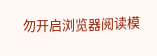勿开启浏览器阅读模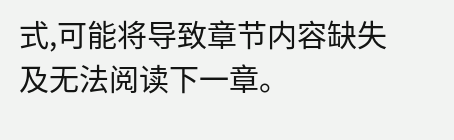式,可能将导致章节内容缺失及无法阅读下一章。